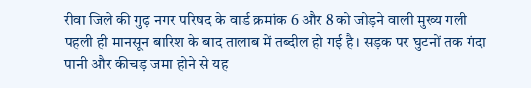रीवा जिले की गुढ़ नगर परिषद के वार्ड क्रमांक 6 और 8 को जोड़ने वाली मुख्य गली पहली ही मानसून बारिश के बाद तालाब में तब्दील हो गई है। सड़क पर घुटनों तक गंदा पानी और कीचड़ जमा होने से यह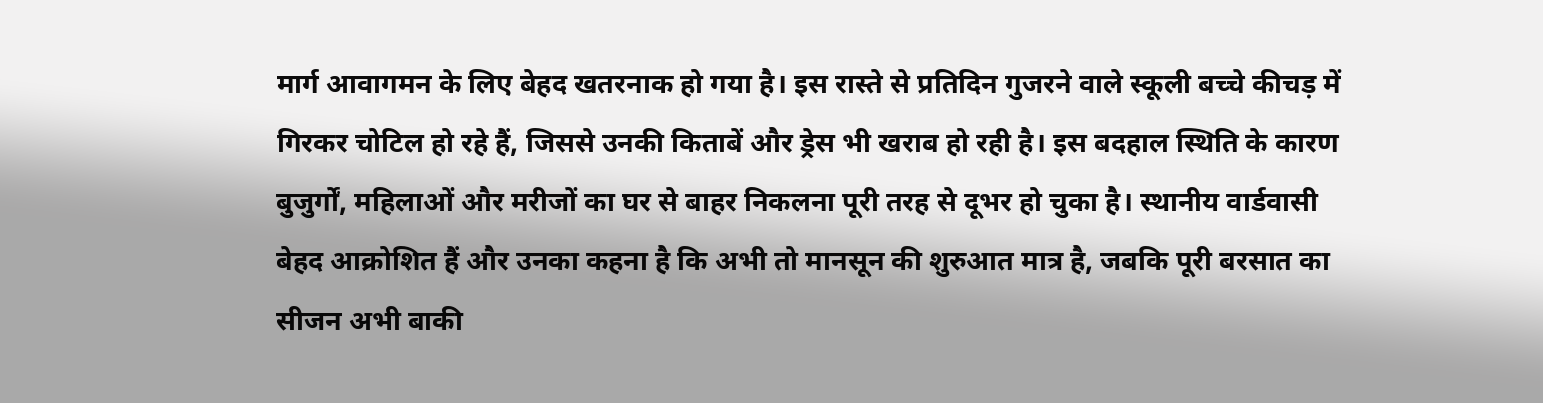मार्ग आवागमन के लिए बेहद खतरनाक हो गया है। इस रास्ते से प्रतिदिन गुजरने वाले स्कूली बच्चे कीचड़ में गिरकर चोटिल हो रहे हैं, जिससे उनकी किताबें और ड्रेस भी खराब हो रही है। इस बदहाल स्थिति के कारण बुजुर्गों, महिलाओं और मरीजों का घर से बाहर निकलना पूरी तरह से दूभर हो चुका है। स्थानीय वार्डवासी बेहद आक्रोशित हैं और उनका कहना है कि अभी तो मानसून की शुरुआत मात्र है, जबकि पूरी बरसात का सीजन अभी बाकी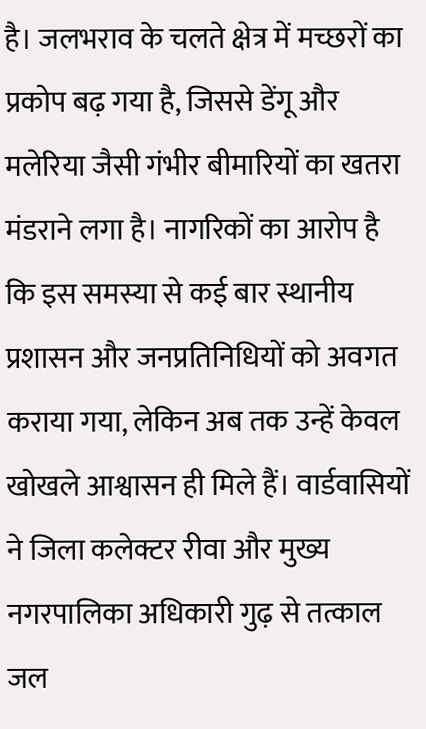है। जलभराव के चलते क्षेत्र में मच्छरों का प्रकोप बढ़ गया है, जिससे डेंगू और मलेरिया जैसी गंभीर बीमारियों का खतरा मंडराने लगा है। नागरिकों का आरोप है कि इस समस्या से कई बार स्थानीय प्रशासन और जनप्रतिनिधियों को अवगत कराया गया, लेकिन अब तक उन्हें केवल खोखले आश्वासन ही मिले हैं। वार्डवासियों ने जिला कलेक्टर रीवा और मुख्य नगरपालिका अधिकारी गुढ़ से तत्काल जल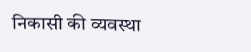निकासी की व्यवस्था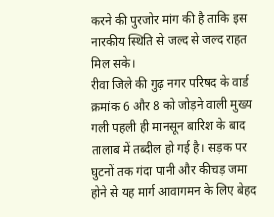करने की पुरजोर मांग की है ताकि इस नारकीय स्थिति से जल्द से जल्द राहत मिल सके।
रीवा जिले की गुढ़ नगर परिषद के वार्ड क्रमांक 6 और 8 को जोड़ने वाली मुख्य गली पहली ही मानसून बारिश के बाद तालाब में तब्दील हो गई है। सड़क पर घुटनों तक गंदा पानी और कीचड़ जमा होने से यह मार्ग आवागमन के लिए बेहद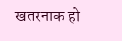खतरनाक हो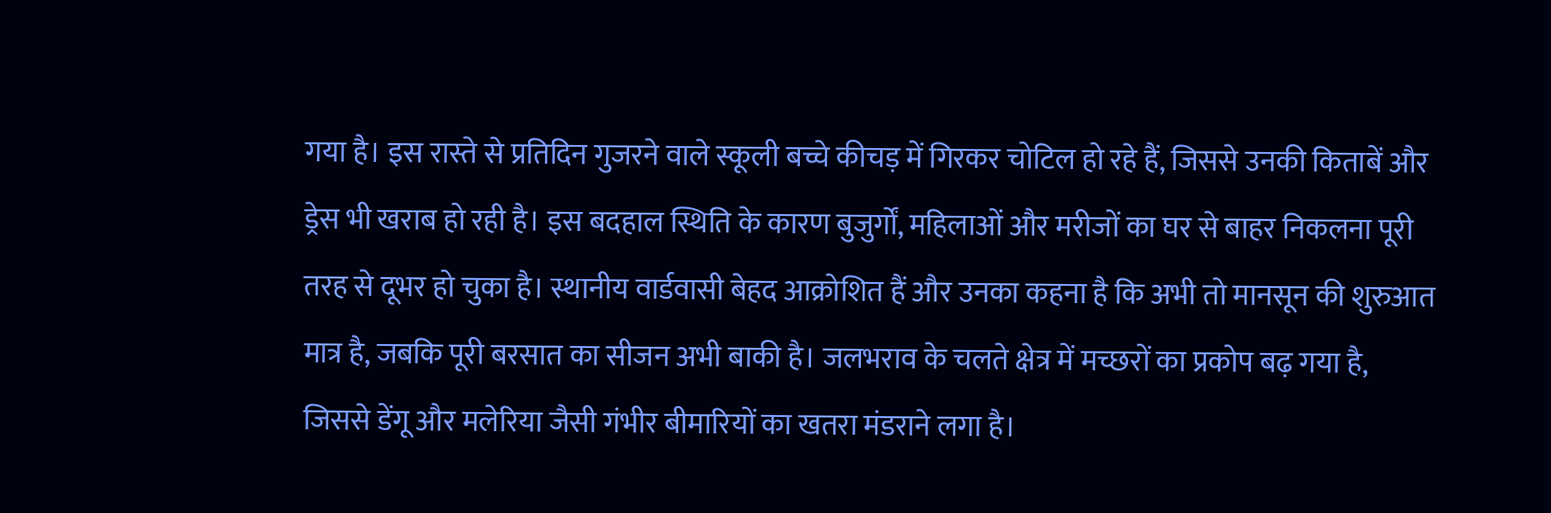गया है। इस रास्ते से प्रतिदिन गुजरने वाले स्कूली बच्चे कीचड़ में गिरकर चोटिल हो रहे हैं, जिससे उनकी किताबें और ड्रेस भी खराब हो रही है। इस बदहाल स्थिति के कारण बुजुर्गों, महिलाओं और मरीजों का घर से बाहर निकलना पूरी तरह से दूभर हो चुका है। स्थानीय वार्डवासी बेहद आक्रोशित हैं और उनका कहना है कि अभी तो मानसून की शुरुआत मात्र है, जबकि पूरी बरसात का सीजन अभी बाकी है। जलभराव के चलते क्षेत्र में मच्छरों का प्रकोप बढ़ गया है, जिससे डेंगू और मलेरिया जैसी गंभीर बीमारियों का खतरा मंडराने लगा है।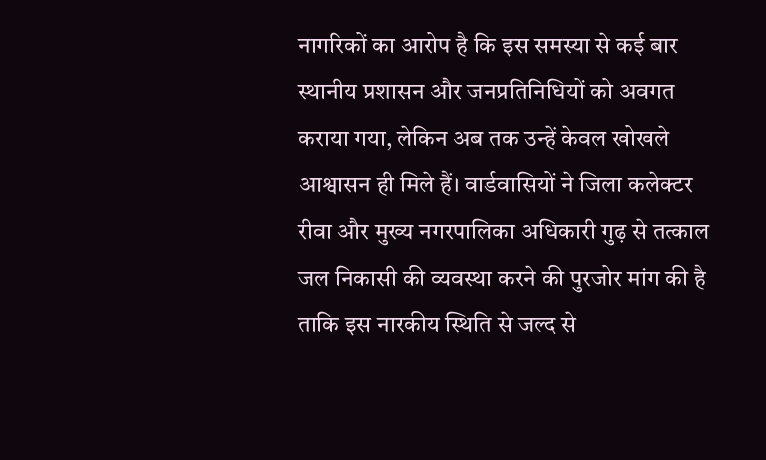नागरिकों का आरोप है कि इस समस्या से कई बार स्थानीय प्रशासन और जनप्रतिनिधियों को अवगत कराया गया, लेकिन अब तक उन्हें केवल खोखले आश्वासन ही मिले हैं। वार्डवासियों ने जिला कलेक्टर रीवा और मुख्य नगरपालिका अधिकारी गुढ़ से तत्काल जल निकासी की व्यवस्था करने की पुरजोर मांग की है ताकि इस नारकीय स्थिति से जल्द से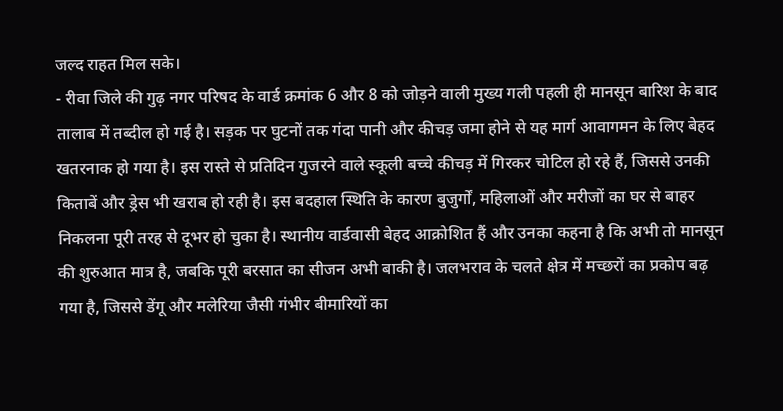जल्द राहत मिल सके।
- रीवा जिले की गुढ़ नगर परिषद के वार्ड क्रमांक 6 और 8 को जोड़ने वाली मुख्य गली पहली ही मानसून बारिश के बाद तालाब में तब्दील हो गई है। सड़क पर घुटनों तक गंदा पानी और कीचड़ जमा होने से यह मार्ग आवागमन के लिए बेहद खतरनाक हो गया है। इस रास्ते से प्रतिदिन गुजरने वाले स्कूली बच्चे कीचड़ में गिरकर चोटिल हो रहे हैं, जिससे उनकी किताबें और ड्रेस भी खराब हो रही है। इस बदहाल स्थिति के कारण बुजुर्गों, महिलाओं और मरीजों का घर से बाहर निकलना पूरी तरह से दूभर हो चुका है। स्थानीय वार्डवासी बेहद आक्रोशित हैं और उनका कहना है कि अभी तो मानसून की शुरुआत मात्र है, जबकि पूरी बरसात का सीजन अभी बाकी है। जलभराव के चलते क्षेत्र में मच्छरों का प्रकोप बढ़ गया है, जिससे डेंगू और मलेरिया जैसी गंभीर बीमारियों का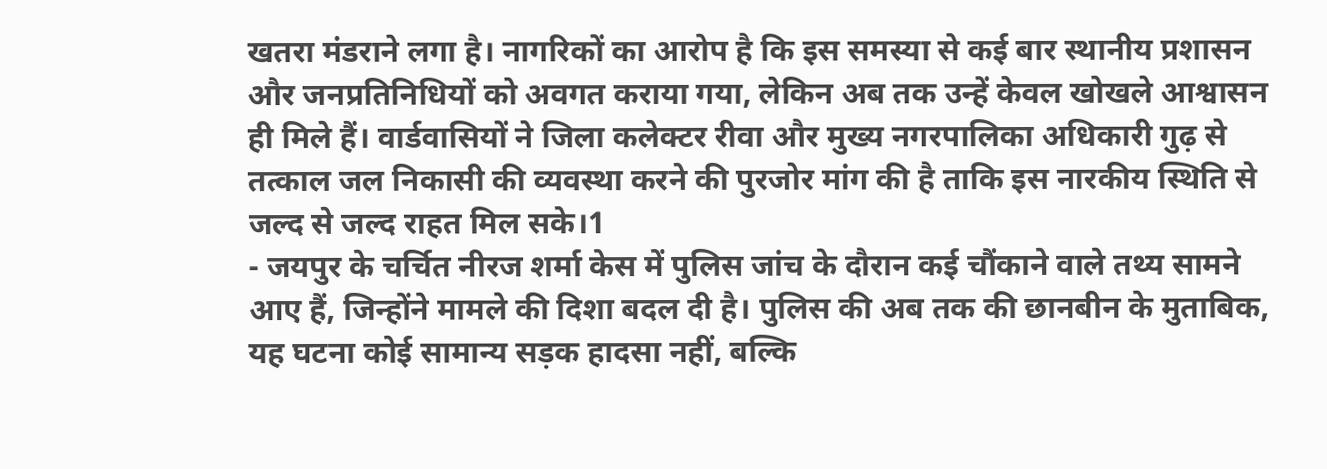खतरा मंडराने लगा है। नागरिकों का आरोप है कि इस समस्या से कई बार स्थानीय प्रशासन और जनप्रतिनिधियों को अवगत कराया गया, लेकिन अब तक उन्हें केवल खोखले आश्वासन ही मिले हैं। वार्डवासियों ने जिला कलेक्टर रीवा और मुख्य नगरपालिका अधिकारी गुढ़ से तत्काल जल निकासी की व्यवस्था करने की पुरजोर मांग की है ताकि इस नारकीय स्थिति से जल्द से जल्द राहत मिल सके।1
- जयपुर के चर्चित नीरज शर्मा केस में पुलिस जांच के दौरान कई चौंकाने वाले तथ्य सामने आए हैं, जिन्होंने मामले की दिशा बदल दी है। पुलिस की अब तक की छानबीन के मुताबिक, यह घटना कोई सामान्य सड़क हादसा नहीं, बल्कि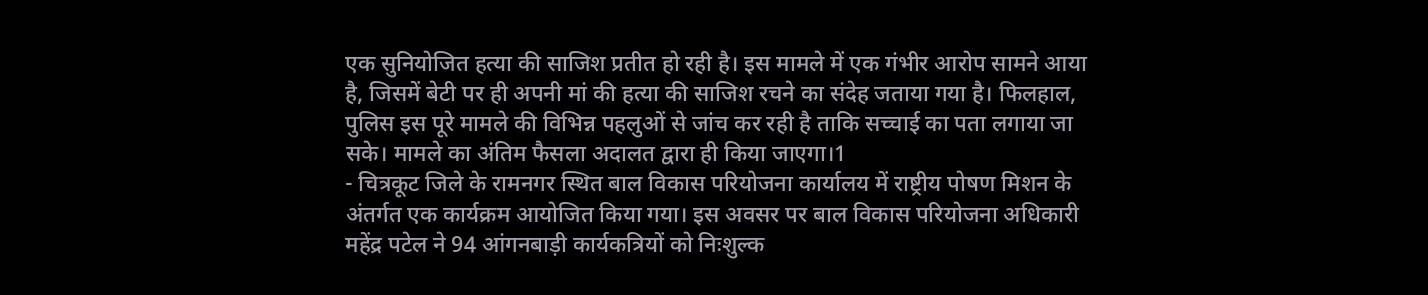एक सुनियोजित हत्या की साजिश प्रतीत हो रही है। इस मामले में एक गंभीर आरोप सामने आया है, जिसमें बेटी पर ही अपनी मां की हत्या की साजिश रचने का संदेह जताया गया है। फिलहाल, पुलिस इस पूरे मामले की विभिन्न पहलुओं से जांच कर रही है ताकि सच्चाई का पता लगाया जा सके। मामले का अंतिम फैसला अदालत द्वारा ही किया जाएगा।1
- चित्रकूट जिले के रामनगर स्थित बाल विकास परियोजना कार्यालय में राष्ट्रीय पोषण मिशन के अंतर्गत एक कार्यक्रम आयोजित किया गया। इस अवसर पर बाल विकास परियोजना अधिकारी महेंद्र पटेल ने 94 आंगनबाड़ी कार्यकत्रियों को निःशुल्क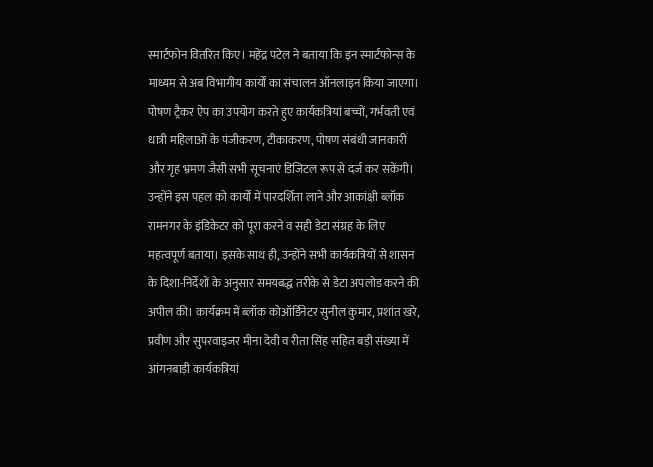स्मार्टफोन वितरित किए। महेंद्र पटेल ने बताया कि इन स्मार्टफोन्स के माध्यम से अब विभागीय कार्यों का संचालन ऑनलाइन किया जाएगा। पोषण ट्रैकर ऐप का उपयोग करते हुए कार्यकत्रियां बच्चों, गर्भवती एवं धात्री महिलाओं के पंजीकरण, टीकाकरण, पोषण संबंधी जानकारी और गृह भ्रमण जैसी सभी सूचनाएं डिजिटल रूप से दर्ज कर सकेंगी। उन्होंने इस पहल को कार्यों में पारदर्शिता लाने और आकांक्षी ब्लॉक रामनगर के इंडिकेटर को पूरा करने व सही डेटा संग्रह के लिए महत्वपूर्ण बताया। इसके साथ ही, उन्होंने सभी कार्यकत्रियों से शासन के दिशा-निर्देशों के अनुसार समयबद्ध तरीके से डेटा अपलोड करने की अपील की। कार्यक्रम में ब्लॉक कोऑर्डिनेटर सुनील कुमार, प्रशांत खरे, प्रवीण और सुपरवाइजर मीना देवी व रीता सिंह सहित बड़ी संख्या में आंगनबाड़ी कार्यकत्रियां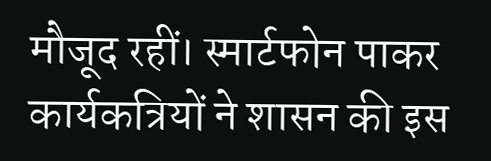मौजूद रहीं। स्मार्टफोन पाकर कार्यकत्रियों ने शासन की इस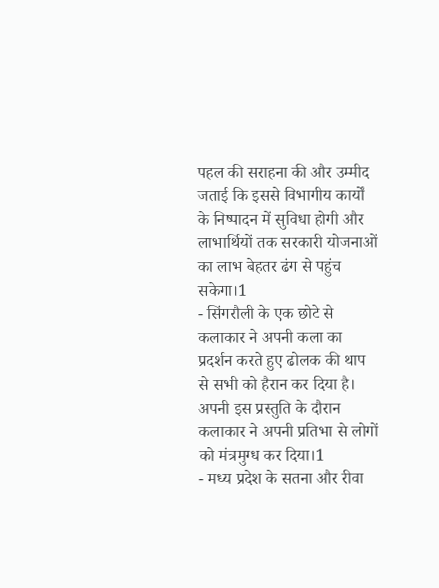पहल की सराहना की और उम्मीद जताई कि इससे विभागीय कार्यों के निष्पादन में सुविधा होगी और लाभार्थियों तक सरकारी योजनाओं का लाभ बेहतर ढंग से पहुंच सकेगा।1
- सिंगरौली के एक छोटे से कलाकार ने अपनी कला का प्रदर्शन करते हुए ढोलक की थाप से सभी को हैरान कर दिया है। अपनी इस प्रस्तुति के दौरान कलाकार ने अपनी प्रतिभा से लोगों को मंत्रमुग्ध कर दिया।1
- मध्य प्रदेश के सतना और रीवा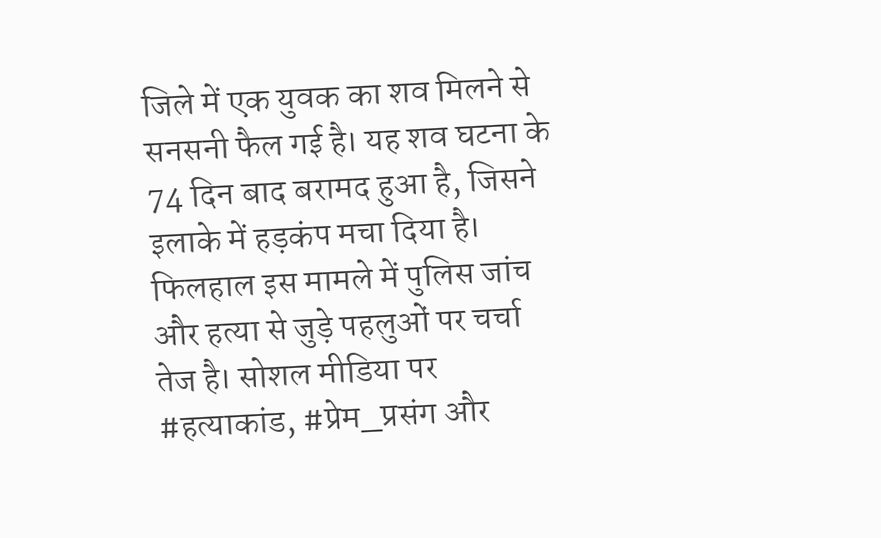जिले में एक युवक का शव मिलने से सनसनी फैल गई है। यह शव घटना के 74 दिन बाद बरामद हुआ है, जिसने इलाके में हड़कंप मचा दिया है। फिलहाल इस मामले में पुलिस जांच और हत्या से जुड़े पहलुओं पर चर्चा तेज है। सोशल मीडिया पर #हत्याकांड, #प्रेम_प्रसंग और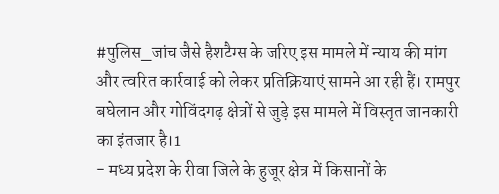#पुलिस_जांच जैसे हैशटैग्स के जरिए इस मामले में न्याय की मांग और त्वरित कार्रवाई को लेकर प्रतिक्रियाएं सामने आ रही हैं। रामपुर बघेलान और गोविंदगढ़ क्षेत्रों से जुड़े इस मामले में विस्तृत जानकारी का इंतजार है।1
- मध्य प्रदेश के रीवा जिले के हुजूर क्षेत्र में किसानों के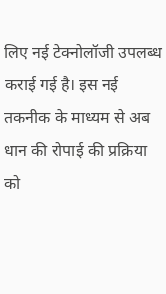लिए नई टेक्नोलॉजी उपलब्ध कराई गई है। इस नई तकनीक के माध्यम से अब धान की रोपाई की प्रक्रिया को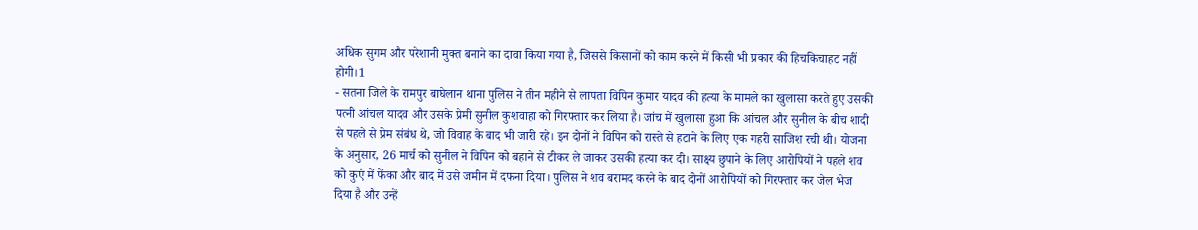अधिक सुगम और परेशानी मुक्त बनाने का दावा किया गया है, जिससे किसानों को काम करने में किसी भी प्रकार की हिचकिचाहट नहीं होगी।1
- सतना जिले के रामपुर बाघेलान थाना पुलिस ने तीन महीने से लापता विपिन कुमार यादव की हत्या के मामले का खुलासा करते हुए उसकी पत्नी आंचल यादव और उसके प्रेमी सुनील कुशवाहा को गिरफ्तार कर लिया है। जांच में खुलासा हुआ कि आंचल और सुनील के बीच शादी से पहले से प्रेम संबंध थे, जो विवाह के बाद भी जारी रहे। इन दोनों ने विपिन को रास्ते से हटाने के लिए एक गहरी साजिश रची थी। योजना के अनुसार, 26 मार्च को सुनील ने विपिन को बहाने से टीकर ले जाकर उसकी हत्या कर दी। साक्ष्य छुपाने के लिए आरोपियों ने पहले शव को कुएं में फेंका और बाद में उसे जमीन में दफना दिया। पुलिस ने शव बरामद करने के बाद दोनों आरोपियों को गिरफ्तार कर जेल भेज दिया है और उन्हें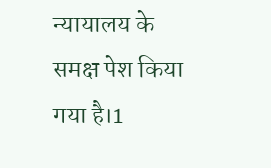न्यायालय के समक्ष पेश किया गया है।1